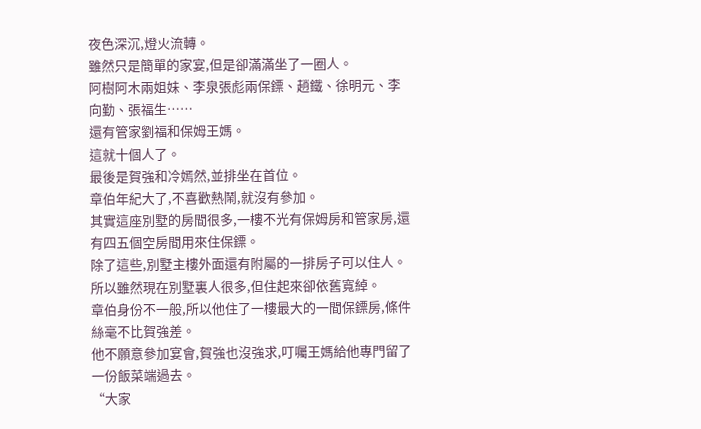夜色深沉,燈火流轉。
雖然只是簡單的家宴,但是卻滿滿坐了一圈人。
阿樹阿木兩姐妹、李泉張彪兩保鏢、趙鐵、徐明元、李向勤、張福生……
還有管家劉福和保姆王媽。
這就十個人了。
最後是賀強和冷嫣然,並排坐在首位。
章伯年紀大了,不喜歡熱鬧,就沒有參加。
其實這座別墅的房間很多,一樓不光有保姆房和管家房,還有四五個空房間用來住保鏢。
除了這些,別墅主樓外面還有附屬的一排房子可以住人。
所以雖然現在別墅裏人很多,但住起來卻依舊寬綽。
章伯身份不一般,所以他住了一樓最大的一間保鏢房,條件絲毫不比賀強差。
他不願意參加宴會,賀強也沒強求,叮囑王媽給他專門留了一份飯菜端過去。
“大家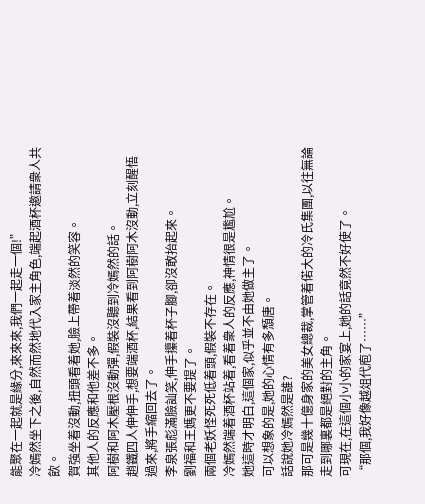能聚在一起就是緣分,來來來,我們一起走一個!”
冷嫣然坐下之後,自然而然地代入家主角色,端起酒杯邀請衆人共飲。
賀強坐着沒動,扭頭看着她,臉上帶着淡然的笑容。
其他人的反應和他差不多。
阿樹和阿木壓根沒動彈,假裝沒聽到冷嫣然的話。
趙鐵四人伸伸手,想要端酒杯,結果看到阿樹阿木沒動,立刻醒悟過來,將手縮回去了。
李泉張彪滿臉訕笑,伸手攥着杯子腳,卻沒敢抬起來。
劉福和王媽更不要提了。
兩個老妖怪死死低着頭,假裝不存在。
冷嫣然端着酒杯站着,看着衆人的反應,神情很是尷尬。
她這時才明白,這個家,似乎並不由她做主了。
可以想象的是,她的心情有多頹唐。
話說她冷嫣然是誰?
那可是幾十億身家的美女總裁,掌管着偌大的冷氏集團,以往無論走到哪裏都是絕對的主角。
可現在,在這個小小的家宴上,她的話竟然不好使了。
“那個,我好像越俎代庖了……”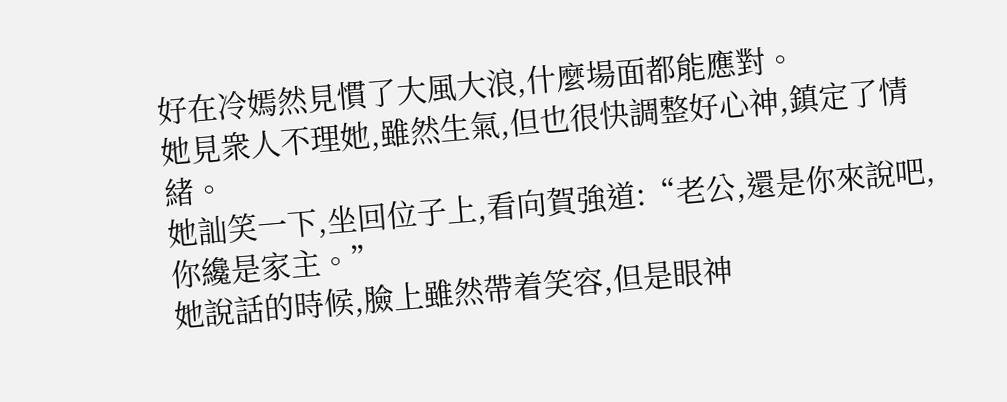好在冷嫣然見慣了大風大浪,什麼場面都能應對。
她見衆人不理她,雖然生氣,但也很快調整好心神,鎮定了情緒。
她訕笑一下,坐回位子上,看向賀強道:“老公,還是你來說吧,你纔是家主。”
她說話的時候,臉上雖然帶着笑容,但是眼神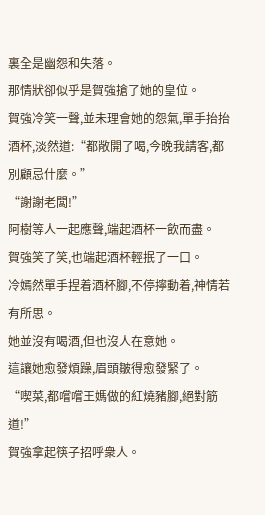裏全是幽怨和失落。
那情狀卻似乎是賀強搶了她的皇位。
賀強冷笑一聲,並未理會她的怨氣,單手抬抬酒杯,淡然道:“都敞開了喝,今晚我請客,都別顧忌什麼。”
“謝謝老闆!”
阿樹等人一起應聲,端起酒杯一飲而盡。
賀強笑了笑,也端起酒杯輕抿了一口。
冷嫣然單手捏着酒杯腳,不停擰動着,神情若有所思。
她並沒有喝酒,但也沒人在意她。
這讓她愈發煩躁,眉頭皺得愈發緊了。
“喫菜,都嚐嚐王媽做的紅燒豬腳,絕對筋道!”
賀強拿起筷子招呼衆人。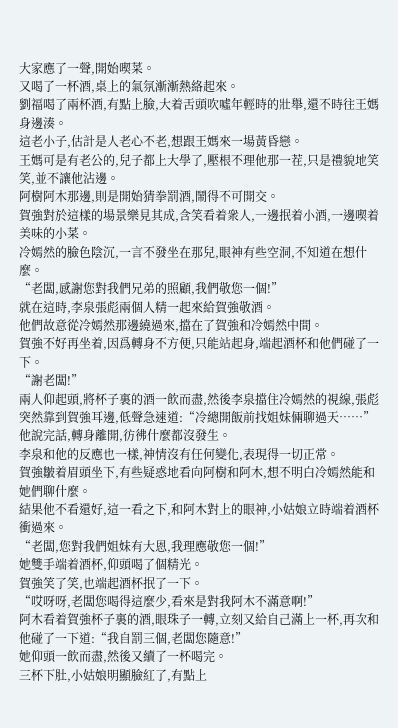大家應了一聲,開始喫菜。
又喝了一杯酒,桌上的氣氛漸漸熱絡起來。
劉福喝了兩杯酒,有點上臉,大着舌頭吹噓年輕時的壯舉,還不時往王媽身邊湊。
這老小子,估計是人老心不老,想跟王媽來一場黃昏戀。
王媽可是有老公的,兒子都上大學了,壓根不理他那一茬,只是禮貌地笑笑,並不讓他沾邊。
阿樹阿木那邊,則是開始猜拳罰酒,鬧得不可開交。
賀強對於這樣的場景樂見其成,含笑看着衆人,一邊抿着小酒,一邊喫着美味的小菜。
冷嫣然的臉色陰沉,一言不發坐在那兒,眼神有些空洞,不知道在想什麼。
“老闆,感謝您對我們兄弟的照顧,我們敬您一個!”
就在這時,李泉張彪兩個人精一起來給賀強敬酒。
他們故意從冷嫣然那邊繞過來,擋在了賀強和冷嫣然中間。
賀強不好再坐着,因爲轉身不方便,只能站起身,端起酒杯和他們碰了一下。
“謝老闆!”
兩人仰起頭,將杯子裏的酒一飲而盡,然後李泉擋住冷嫣然的視線,張彪突然靠到賀強耳邊,低聲急速道:“冷總開飯前找姐妹倆聊過天……”
他說完話,轉身離開,彷彿什麼都沒發生。
李泉和他的反應也一樣,神情沒有任何變化,表現得一切正常。
賀強皺着眉頭坐下,有些疑惑地看向阿樹和阿木,想不明白冷嫣然能和她們聊什麼。
結果他不看還好,這一看之下,和阿木對上的眼神,小姑娘立時端着酒杯衝過來。
“老闆,您對我們姐妹有大恩,我理應敬您一個!”
她雙手端着酒杯,仰頭喝了個精光。
賀強笑了笑,也端起酒杯抿了一下。
“哎呀呀,老闆您喝得這麼少,看來是對我阿木不滿意啊!”
阿木看着賀強杯子裏的酒,眼珠子一轉,立刻又給自己滿上一杯,再次和他碰了一下道:“我自罰三個,老闆您隨意!”
她仰頭一飲而盡,然後又續了一杯喝完。
三杯下肚,小姑娘明顯臉紅了,有點上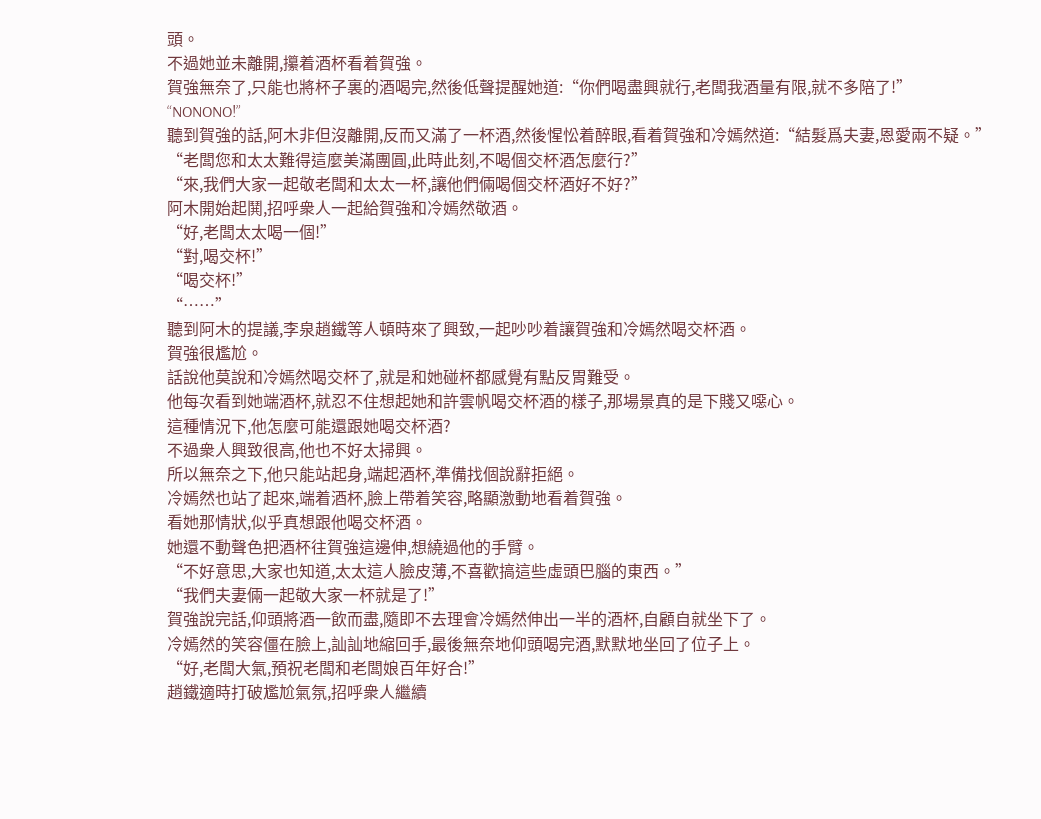頭。
不過她並未離開,攥着酒杯看着賀強。
賀強無奈了,只能也將杯子裏的酒喝完,然後低聲提醒她道:“你們喝盡興就行,老闆我酒量有限,就不多陪了!”
“NONONO!”
聽到賀強的話,阿木非但沒離開,反而又滿了一杯酒,然後惺忪着醉眼,看着賀強和冷嫣然道:“結髮爲夫妻,恩愛兩不疑。”
“老闆您和太太難得這麼美滿團圓,此時此刻,不喝個交杯酒怎麼行?”
“來,我們大家一起敬老闆和太太一杯,讓他們倆喝個交杯酒好不好?”
阿木開始起鬨,招呼衆人一起給賀強和冷嫣然敬酒。
“好,老闆太太喝一個!”
“對,喝交杯!”
“喝交杯!”
“……”
聽到阿木的提議,李泉趙鐵等人頓時來了興致,一起吵吵着讓賀強和冷嫣然喝交杯酒。
賀強很尷尬。
話說他莫說和冷嫣然喝交杯了,就是和她碰杯都感覺有點反胃難受。
他每次看到她端酒杯,就忍不住想起她和許雲帆喝交杯酒的樣子,那場景真的是下賤又噁心。
這種情況下,他怎麼可能還跟她喝交杯酒?
不過衆人興致很高,他也不好太掃興。
所以無奈之下,他只能站起身,端起酒杯,準備找個說辭拒絕。
冷嫣然也站了起來,端着酒杯,臉上帶着笑容,略顯激動地看着賀強。
看她那情狀,似乎真想跟他喝交杯酒。
她還不動聲色把酒杯往賀強這邊伸,想繞過他的手臂。
“不好意思,大家也知道,太太這人臉皮薄,不喜歡搞這些虛頭巴腦的東西。”
“我們夫妻倆一起敬大家一杯就是了!”
賀強說完話,仰頭將酒一飲而盡,隨即不去理會冷嫣然伸出一半的酒杯,自顧自就坐下了。
冷嫣然的笑容僵在臉上,訕訕地縮回手,最後無奈地仰頭喝完酒,默默地坐回了位子上。
“好,老闆大氣,預祝老闆和老闆娘百年好合!”
趙鐵適時打破尷尬氣氛,招呼衆人繼續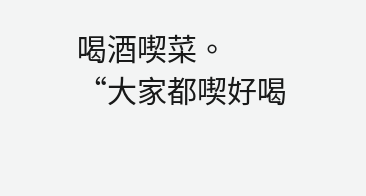喝酒喫菜。
“大家都喫好喝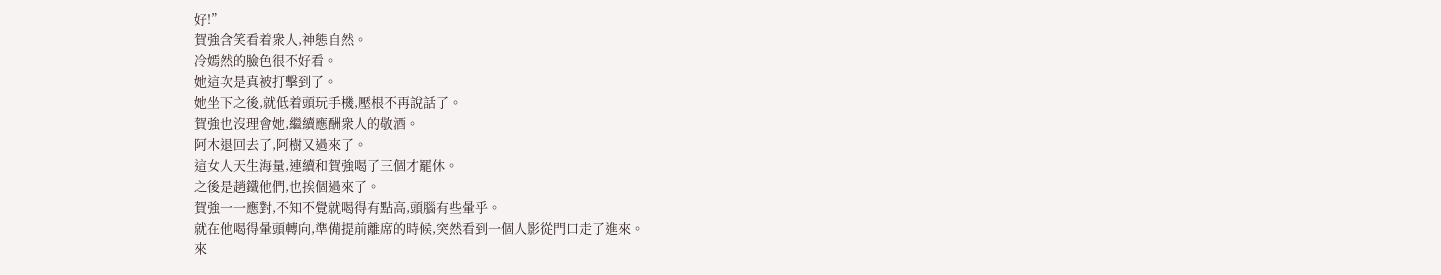好!”
賀強含笑看着衆人,神態自然。
冷嫣然的臉色很不好看。
她這次是真被打擊到了。
她坐下之後,就低着頭玩手機,壓根不再說話了。
賀強也沒理會她,繼續應酬衆人的敬酒。
阿木退回去了,阿樹又過來了。
這女人天生海量,連續和賀強喝了三個才罷休。
之後是趙鐵他們,也挨個過來了。
賀強一一應對,不知不覺就喝得有點高,頭腦有些暈乎。
就在他喝得暈頭轉向,準備提前離席的時候,突然看到一個人影從門口走了進來。
來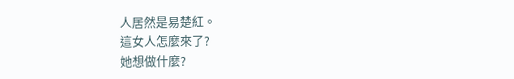人居然是易楚紅。
這女人怎麼來了?
她想做什麼?